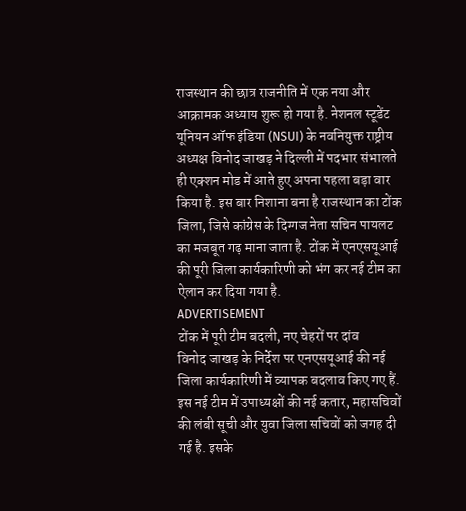राजस्थान की छात्र राजनीति में एक नया और आक्रामक अध्याय शुरू हो गया है. नेशनल स्टूडेंट यूनियन ऑफ इंडिया (NSUI) के नवनियुक्त राष्ट्रीय अध्यक्ष विनोद जाखड़ ने दिल्ली में पदभार संभालते ही एक्शन मोड में आते हुए अपना पहला बड़ा वार किया है. इस बार निशाना बना है राजस्थान का टोंक जिला, जिसे कांग्रेस के दिग्गज नेता सचिन पायलट का मजबूत गढ़ माना जाता है. टोंक में एनएसयूआई की पूरी जिला कार्यकारिणी को भंग कर नई टीम का ऐलान कर दिया गया है.
ADVERTISEMENT
टोंक में पूरी टीम बदली, नए चेहरों पर दांव
विनोद जाखड़ के निर्देश पर एनएसयूआई की नई जिला कार्यकारिणी में व्यापक बदलाव किए गए हैं. इस नई टीम में उपाध्यक्षों की नई कतार, महासचिवों की लंबी सूची और युवा जिला सचिवों को जगह दी गई है. इसके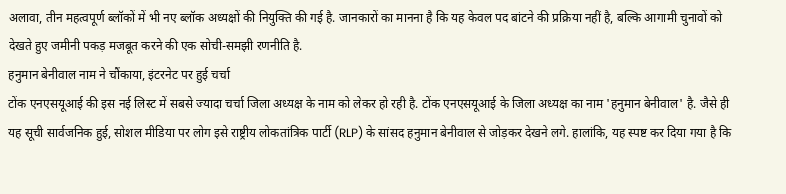अलावा, तीन महत्वपूर्ण ब्लॉकों में भी नए ब्लॉक अध्यक्षों की नियुक्ति की गई है. जानकारों का मानना है कि यह केवल पद बांटने की प्रक्रिया नहीं है, बल्कि आगामी चुनावों को देखते हुए जमीनी पकड़ मजबूत करने की एक सोची-समझी रणनीति है.
हनुमान बेनीवाल नाम ने चौंकाया, इंटरनेट पर हुई चर्चा
टोंक एनएसयूआई की इस नई लिस्ट में सबसे ज्यादा चर्चा जिला अध्यक्ष के नाम को लेकर हो रही है. टोंक एनएसयूआई के जिला अध्यक्ष का नाम 'हनुमान बेनीवाल' है. जैसे ही यह सूची सार्वजनिक हुई, सोशल मीडिया पर लोग इसे राष्ट्रीय लोकतांत्रिक पार्टी (RLP) के सांसद हनुमान बेनीवाल से जोड़कर देखने लगे. हालांकि, यह स्पष्ट कर दिया गया है कि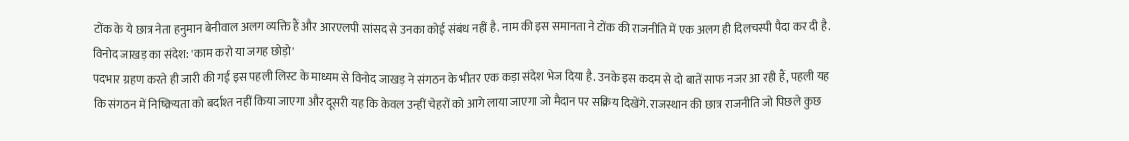टोंक के ये छात्र नेता हनुमान बेनीवाल अलग व्यक्ति हैं और आरएलपी सांसद से उनका कोई संबंध नहीं है. नाम की इस समानता ने टोंक की राजनीति में एक अलग ही दिलचस्पी पैदा कर दी है.
विनोद जाखड़ का संदेश: 'काम करो या जगह छोड़ो'
पदभार ग्रहण करते ही जारी की गई इस पहली लिस्ट के माध्यम से विनोद जाखड़ ने संगठन के भीतर एक कड़ा संदेश भेज दिया है. उनके इस कदम से दो बातें साफ नजर आ रही हैं, पहली यह कि संगठन में निष्क्रियता को बर्दाश्त नहीं किया जाएगा और दूसरी यह कि केवल उन्हीं चेहरों को आगे लाया जाएगा जो मैदान पर सक्रिय दिखेंगे. राजस्थान की छात्र राजनीति जो पिछले कुछ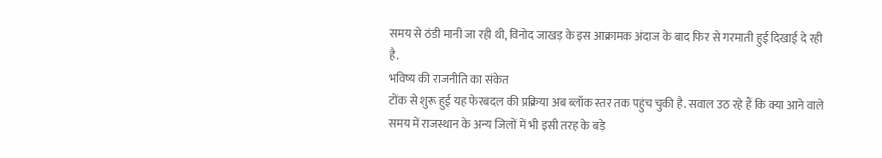समय से ठंडी मानी जा रही थी, विनोद जाखड़ के इस आक्रामक अंदाज के बाद फिर से गरमाती हुई दिखाई दे रही है.
भविष्य की राजनीति का संकेत
टोंक से शुरू हुई यह फेरबदल की प्रक्रिया अब ब्लॉक स्तर तक पहुंच चुकी है. सवाल उठ रहे हैं कि क्या आने वाले समय में राजस्थान के अन्य जिलों में भी इसी तरह के बड़े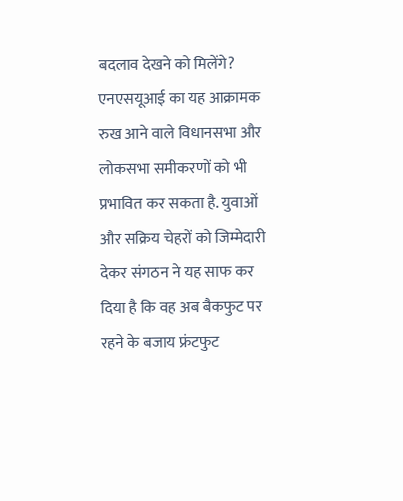बदलाव देखने को मिलेंगे? एनएसयूआई का यह आक्रामक रुख आने वाले विधानसभा और लोकसभा समीकरणों को भी प्रभावित कर सकता है. युवाओं और सक्रिय चेहरों को जिम्मेदारी देकर संगठन ने यह साफ कर दिया है कि वह अब बैकफुट पर रहने के बजाय फ्रंटफुट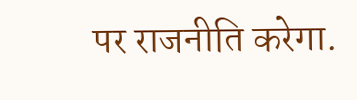पर राजनीति करेगा.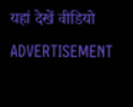यहां देखें वीडियो
ADVERTISEMENT